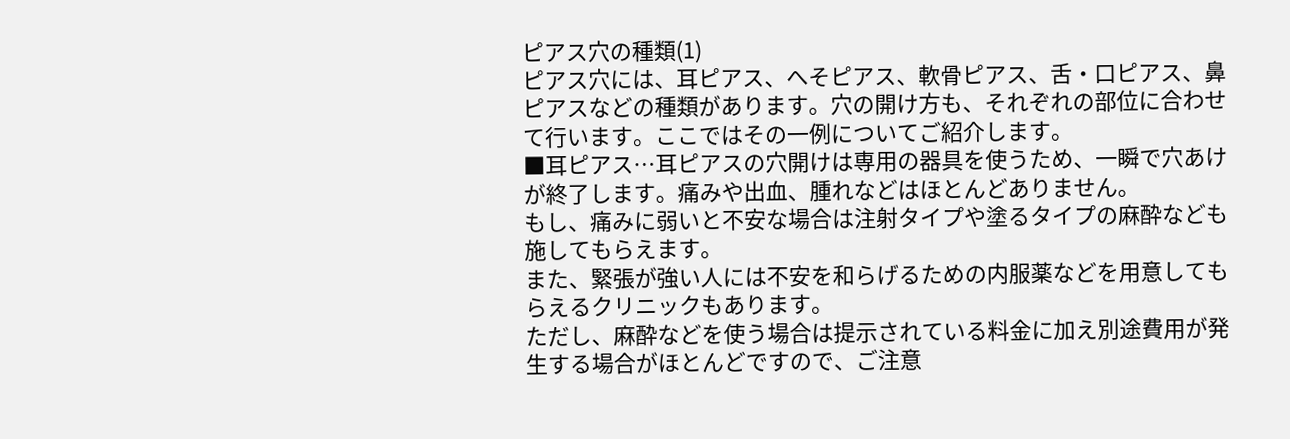ピアス穴の種類(1)
ピアス穴には、耳ピアス、へそピアス、軟骨ピアス、舌・口ピアス、鼻ピアスなどの種類があります。穴の開け方も、それぞれの部位に合わせて行います。ここではその一例についてご紹介します。
■耳ピアス…耳ピアスの穴開けは専用の器具を使うため、一瞬で穴あけが終了します。痛みや出血、腫れなどはほとんどありません。
もし、痛みに弱いと不安な場合は注射タイプや塗るタイプの麻酔なども施してもらえます。
また、緊張が強い人には不安を和らげるための内服薬などを用意してもらえるクリニックもあります。
ただし、麻酔などを使う場合は提示されている料金に加え別途費用が発生する場合がほとんどですので、ご注意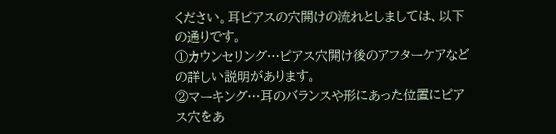ください。耳ピアスの穴開けの流れとしましては、以下の通りです。
①カウンセリング…ピアス穴開け後のアフターケアなどの詳しい説明があります。
②マーキング…耳のバランスや形にあった位置にピアス穴をあ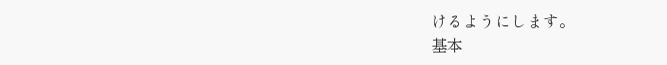けるようにします。
基本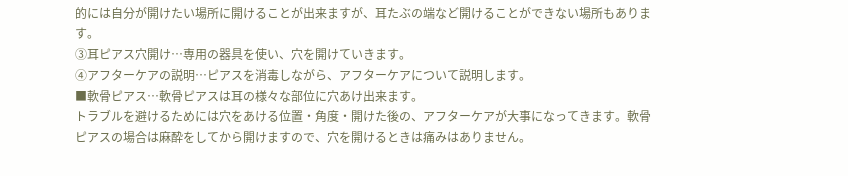的には自分が開けたい場所に開けることが出来ますが、耳たぶの端など開けることができない場所もあります。
③耳ピアス穴開け…専用の器具を使い、穴を開けていきます。
④アフターケアの説明…ピアスを消毒しながら、アフターケアについて説明します。
■軟骨ピアス…軟骨ピアスは耳の様々な部位に穴あけ出来ます。
トラブルを避けるためには穴をあける位置・角度・開けた後の、アフターケアが大事になってきます。軟骨ピアスの場合は麻酔をしてから開けますので、穴を開けるときは痛みはありません。